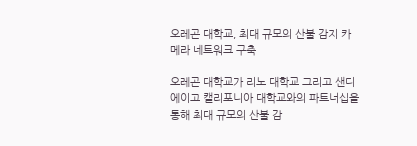오레곤 대학교, 최대 규모의 산불 감지 카메라 네트워크 구축

오레곤 대학교가 리노 대학교 그리고 샌디에이고 캘리포니아 대학교와의 파트너십을 통해 최대 규모의 산불 감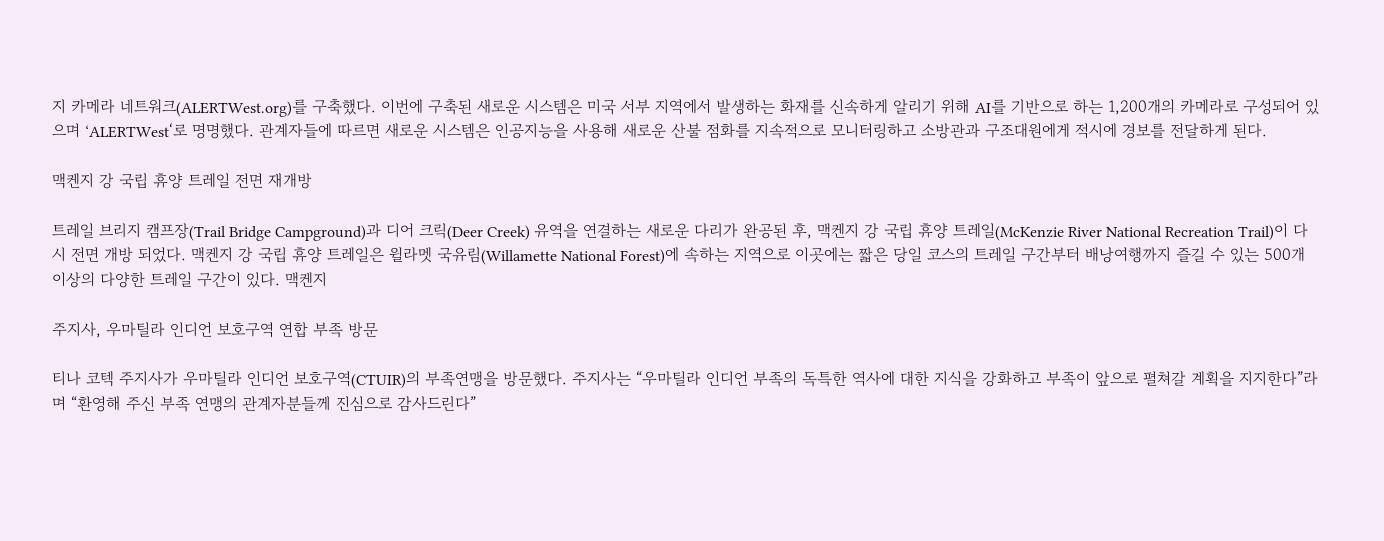지 카메라 네트워크(ALERTWest.org)를 구축했다. 이번에 구축된 새로운 시스템은 미국 서부 지역에서 발생하는 화재를 신속하게 알리기 위해 AI를 기반으로 하는 1,200개의 카메라로 구성되어 있으며 ‘ALERTWest‘로 명명했다. 관계자들에 따르면 새로운 시스템은 인공지능을 사용해 새로운 산불 점화를 지속적으로 모니터링하고 소방관과 구조대원에게 적시에 경보를 전달하게 된다.

맥켄지 강 국립 휴양 트레일 전면 재개방

트레일 브리지 캠프장(Trail Bridge Campground)과 디어 크릭(Deer Creek) 유역을 연결하는 새로운 다리가 완공된 후, 맥켄지 강 국립 휴양 트레일(McKenzie River National Recreation Trail)이 다시 전면 개방 되었다. 맥켄지 강 국립 휴양 트레일은 윌라멧 국유림(Willamette National Forest)에 속하는 지역으로 이곳에는 짧은 당일 코스의 트레일 구간부터 배낭여행까지 즐길 수 있는 500개 이상의 다양한 트레일 구간이 있다. 맥켄지

주지사, 우마틸라 인디언 보호구역 연합 부족 방문

티나 코텍 주지사가 우마틸라 인디언 보호구역(CTUIR)의 부족연맹을 방문했다. 주지사는 “우마틸라 인디언 부족의 독특한 역사에 대한 지식을 강화하고 부족이 앞으로 펼쳐갈 계획을 지지한다”라며 “환영해 주신 부족 연맹의 관계자분들께 진심으로 감사드린다”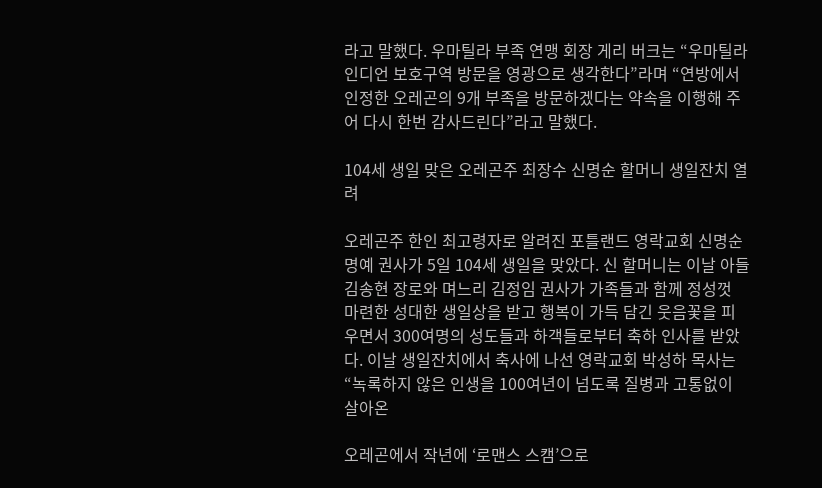라고 말했다. 우마틸라 부족 연맹 회장 게리 버크는 “우마틸라 인디언 보호구역 방문을 영광으로 생각한다”라며 “연방에서 인정한 오레곤의 9개 부족을 방문하겠다는 약속을 이행해 주어 다시 한번 감사드린다”라고 말했다.

104세 생일 맞은 오레곤주 최장수 신명순 할머니 생일잔치 열려

오레곤주 한인 최고령자로 알려진 포틀랜드 영락교회 신명순 명예 권사가 5일 104세 생일을 맞았다. 신 할머니는 이날 아들 김송현 장로와 며느리 김정임 권사가 가족들과 함께 정성껏 마련한 성대한 생일상을 받고 행복이 가득 담긴 웃음꽃을 피우면서 300여명의 성도들과 하객들로부터 축하 인사를 받았다. 이날 생일잔치에서 축사에 나선 영락교회 박성하 목사는 “녹록하지 않은 인생을 100여년이 넘도록 질병과 고통없이 살아온

오레곤에서 작년에 ‘로맨스 스캠’으로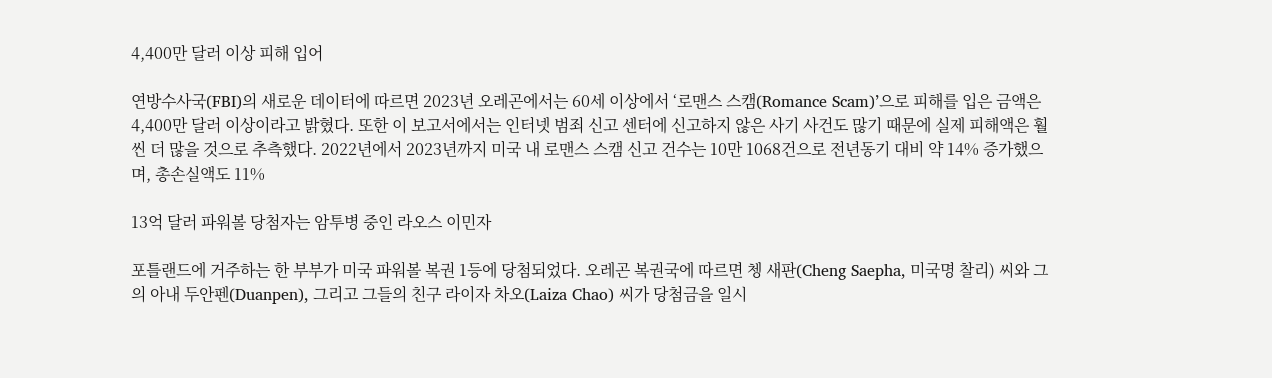4,400만 달러 이상 피해 입어

연방수사국(FBI)의 새로운 데이터에 따르면 2023년 오레곤에서는 60세 이상에서 ‘로맨스 스캠(Romance Scam)’으로 피해를 입은 금액은 4,400만 달러 이상이라고 밝혔다. 또한 이 보고서에서는 인터넷 범죄 신고 센터에 신고하지 않은 사기 사건도 많기 때문에 실제 피해액은 훨씬 더 많을 것으로 추측했다. 2022년에서 2023년까지 미국 내 로맨스 스캠 신고 건수는 10만 1068건으로 전년동기 대비 약 14% 증가했으며, 총손실액도 11%

13억 달러 파워볼 당첨자는 암투병 중인 라오스 이민자

포틀랜드에 거주하는 한 부부가 미국 파워볼 복권 1등에 당첨되었다. 오레곤 복권국에 따르면 쳉 새판(Cheng Saepha, 미국명 찰리) 씨와 그의 아내 두안펜(Duanpen), 그리고 그들의 친구 라이자 차오(Laiza Chao) 씨가 당첨금을 일시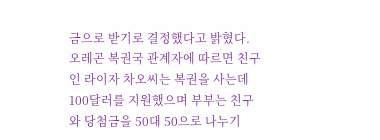금으로 받기로 결정했다고 밝혔다. 오레곤 복권국 관계자에 따르면 친구인 라이자 차오씨는 복권을 사는데 100달러를 지원했으며 부부는 친구와 당첨금을 50대 50으로 나누기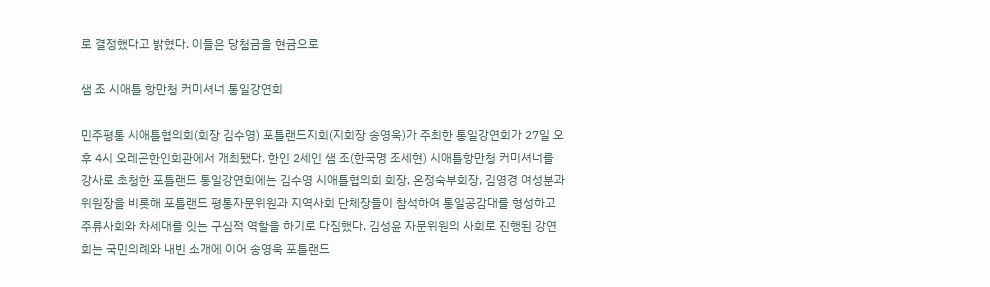로 결정했다고 밝혔다. 이들은 당첨금을 현금으로

샘 조 시애틀 항만청 커미셔너 통일강연회

민주평통 시애틀협의회(회장 김수영) 포틀랜드지회(지회장 송영욱)가 주최한 통일강연회가 27일 오후 4시 오레곤한인회관에서 개최됐다. 한인 2세인 샘 조(한국명 조세현) 시애틀항만청 커미셔너를 강사로 초청한 포틀랜드 통일강연회에는 김수영 시애틀협의회 회장, 온정숙부회장, 김영경 여성분과위원장을 비롯해 포틀랜드 평통자문위원과 지역사회 단체장들이 참석하여 통일공감대를 형성하고 주류사회와 차세대를 잇는 구심적 역할을 하기로 다짐했다. 김성윤 자문위원의 사회로 진행된 강연회는 국민의례와 내빈 소개에 이어 송영욱 포틀랜드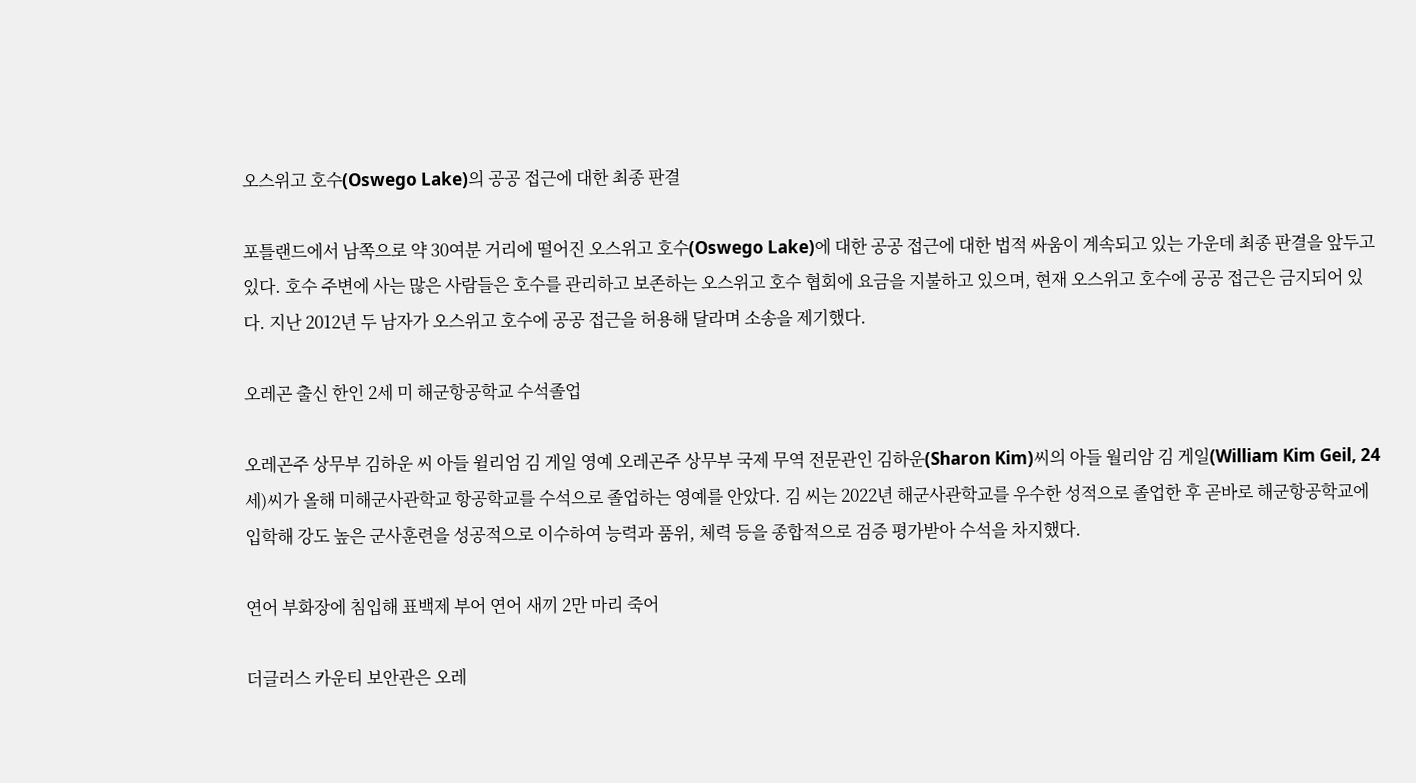오스위고 호수(Oswego Lake)의 공공 접근에 대한 최종 판결

포틀랜드에서 남쪽으로 약 30여분 거리에 떨어진 오스위고 호수(Oswego Lake)에 대한 공공 접근에 대한 법적 싸움이 계속되고 있는 가운데 최종 판결을 앞두고 있다. 호수 주변에 사는 많은 사람들은 호수를 관리하고 보존하는 오스위고 호수 협회에 요금을 지불하고 있으며, 현재 오스위고 호수에 공공 접근은 금지되어 있다. 지난 2012년 두 남자가 오스위고 호수에 공공 접근을 허용해 달라며 소송을 제기했다.

오레곤 출신 한인 2세 미 해군항공학교 수석졸업

오레곤주 상무부 김하운 씨 아들 윌리엄 김 게일 영예 오레곤주 상무부 국제 무역 전문관인 김하운(Sharon Kim)씨의 아들 월리암 김 게일(William Kim Geil, 24세)씨가 올해 미해군사관학교 항공학교를 수석으로 졸업하는 영예를 안았다. 김 씨는 2022년 해군사관학교를 우수한 성적으로 졸업한 후 곧바로 해군항공학교에 입학해 강도 높은 군사훈련을 성공적으로 이수하여 능력과 품위, 체력 등을 종합적으로 검증 평가받아 수석을 차지했다.

연어 부화장에 침입해 표백제 부어 연어 새끼 2만 마리 죽어

더글러스 카운티 보안관은 오레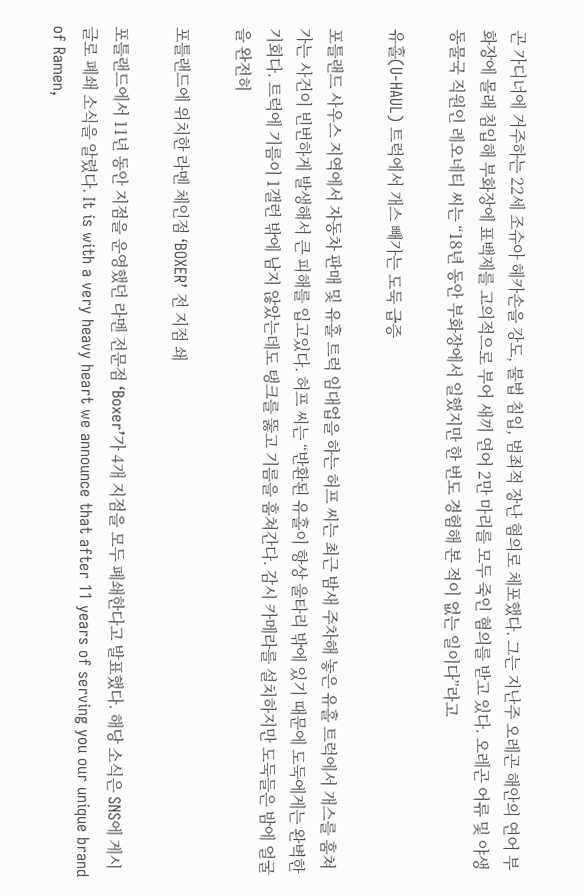곤 가디너에 거주하는 22세 조슈아 헤카손을 강도, 불법 침입, 범죄적 장난 혐의로 체포했다. 그는 지난주 오레곤 해안의 연어 부화장에 몰래 침입해 부화장에 표백제를 고의적으로 부어 새끼 연어 2만 마리를 모두 죽인 혐의를 받고 있다. 오레곤 어류 및 야생동물국 직원인 레오네티 씨는 “18년 동안 부화장에서 일했지만 한 번도 경험해 본 적이 없는 일이다”라고

유홀(U-HAUL) 트럭에서 개스 빼가는 도둑 급증

포틀랜드 사우스 지역에서 자동차 판매 및 유홀 트럭 임대업을 하는 허프 씨는 최근 밤새 주차해 놓은 유홀 트럭에서 개스를 훔쳐가는 사건이 빈번하게 발생해서 큰 피해를 입고있다. 허프 씨는 “반환된 유홀이 항상 울타리 밖에 있기 때문에 도둑에게는 완벽한 기회다. 트럭에 기름이 1갤런 밖에 남지 않았는데도 탱크를 뚫고 기름을 훔쳐간다. 감시 카메라를 설치하지만 도둑들은 밤에 얼굴을 완전히

포틀랜드에 위치한 라멘 체인점 ‘BOXER’ 전 지점 쇄

포틀랜드에서 11년 동안 지점을 운영했던 라멘 전문점 ‘Boxer’가 4개 지점을 모두 폐쇄한다고 발표했다. 해당 소식은 SNS에 게시글로 폐쇄 소식을 알렸다. It is with a very heavy heart we announce that after 11 years of serving you our unique brand of Ramen,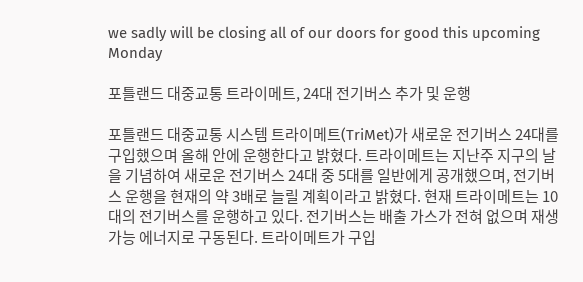we sadly will be closing all of our doors for good this upcoming Monday

포틀랜드 대중교통 트라이메트, 24대 전기버스 추가 및 운행

포틀랜드 대중교통 시스템 트라이메트(TriMet)가 새로운 전기버스 24대를 구입했으며 올해 안에 운행한다고 밝혔다. 트라이메트는 지난주 지구의 날을 기념하여 새로운 전기버스 24대 중 5대를 일반에게 공개했으며, 전기버스 운행을 현재의 약 3배로 늘릴 계획이라고 밝혔다. 현재 트라이메트는 10대의 전기버스를 운행하고 있다. 전기버스는 배출 가스가 전혀 없으며 재생 가능 에너지로 구동된다. 트라이메트가 구입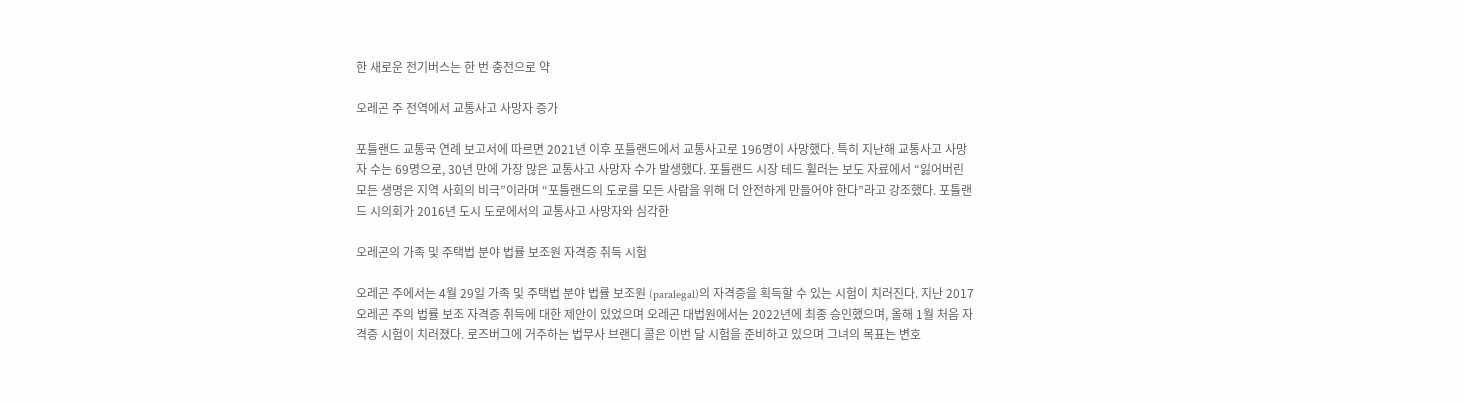한 새로운 전기버스는 한 번 충전으로 약

오레곤 주 전역에서 교통사고 사망자 증가

포틀랜드 교통국 연례 보고서에 따르면 2021년 이후 포틀랜드에서 교통사고로 196명이 사망했다. 특히 지난해 교통사고 사망자 수는 69명으로, 30년 만에 가장 많은 교통사고 사망자 수가 발생했다. 포틀랜드 시장 테드 휠러는 보도 자료에서 “잃어버린 모든 생명은 지역 사회의 비극”이라며 “포틀랜드의 도로를 모든 사람을 위해 더 안전하게 만들어야 한다”라고 강조했다. 포틀랜드 시의회가 2016년 도시 도로에서의 교통사고 사망자와 심각한

오레곤의 가족 및 주택법 분야 법률 보조원 자격증 취득 시험

오레곤 주에서는 4월 29일 가족 및 주택법 분야 법률 보조원 (paralegal)의 자격증을 획득할 수 있는 시험이 치러진다. 지난 2017 오레곤 주의 법률 보조 자격증 취득에 대한 제안이 있었으며 오레곤 대법원에서는 2022년에 최종 승인했으며, 올해 1월 처음 자격증 시험이 치러졌다. 로즈버그에 거주하는 법무사 브랜디 콜은 이번 달 시험을 준비하고 있으며 그녀의 목표는 변호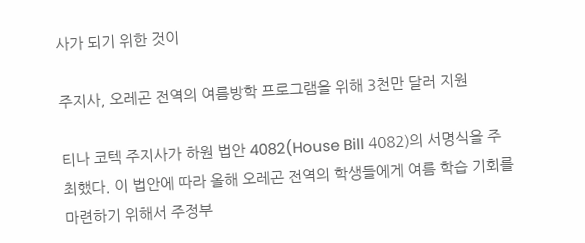사가 되기 위한 것이

주지사, 오레곤 전역의 여름방학 프로그램을 위해 3천만 달러 지원

티나 코텍 주지사가 하원 법안 4082(House Bill 4082)의 서명식을 주최했다. 이 법안에 따라 올해 오레곤 전역의 학생들에게 여름 학습 기회를 마련하기 위해서 주정부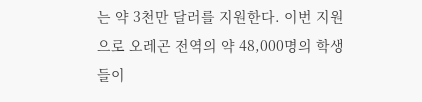는 약 3천만 달러를 지원한다. 이번 지원으로 오레곤 전역의 약 48,000명의 학생들이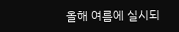올해 여름에 실시되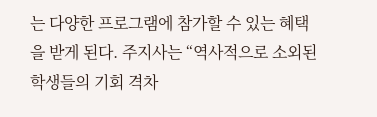는 다양한 프로그램에 참가할 수 있는 혜택을 받게 된다. 주지사는 “역사적으로 소외된 학생들의 기회 격차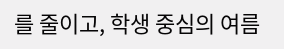를 줄이고, 학생 중심의 여름